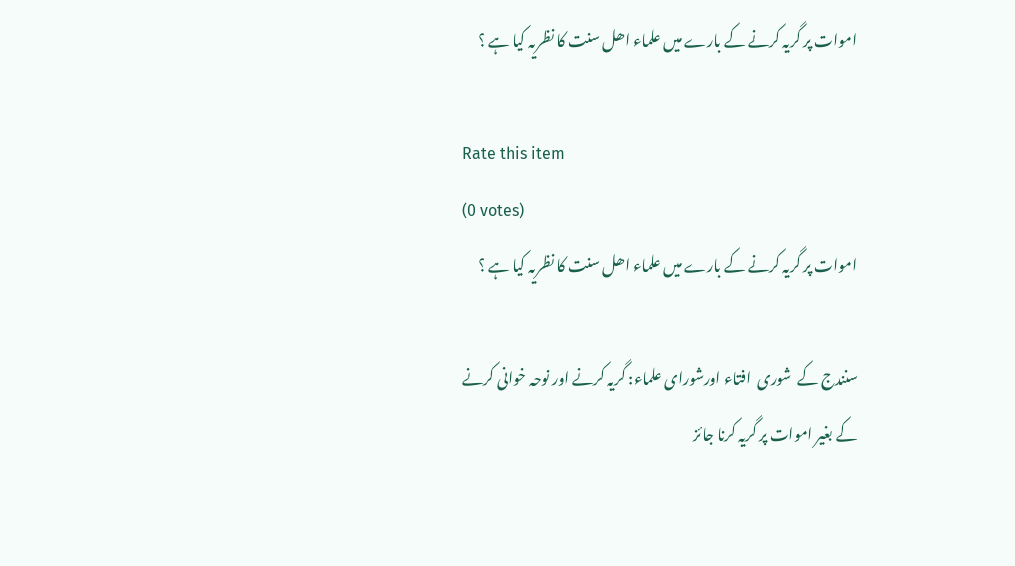اموات پر گریہ کرنے کے بارے میں علماء اھل سنت کا نظریہ کیا ہے ؟

Rate this item
(0 votes)
اموات پر گریہ کرنے کے بارے میں علماء اھل سنت کا نظریہ کیا ہے ؟

سنندج کے  شوری  افتاء اورشورای علماء: گریہ کرنے اور نوحہ خوانی کرنے کے بغیر اموات پر گریہ کرنا جائز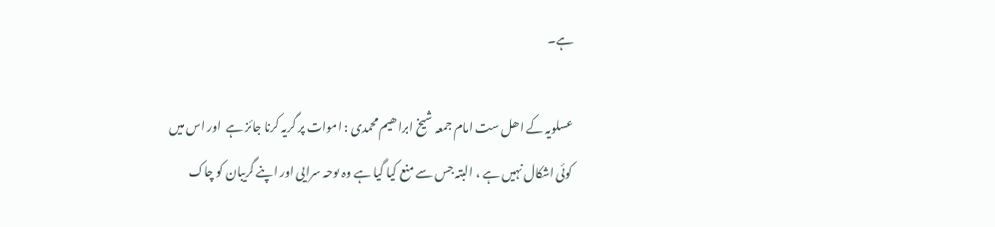ہے۔

عسلویہ کے اھل ست امام جمعہ شیخ ابراھیم محمدی : اموات پر گریہ کرنا جائز ہے  اور اس میں کوئی اشکال نہیں ہے ، البتہ جس سے منع کیا گیا ہے وہ ںوحہ سرایی اور اپنے گریبان کو چاک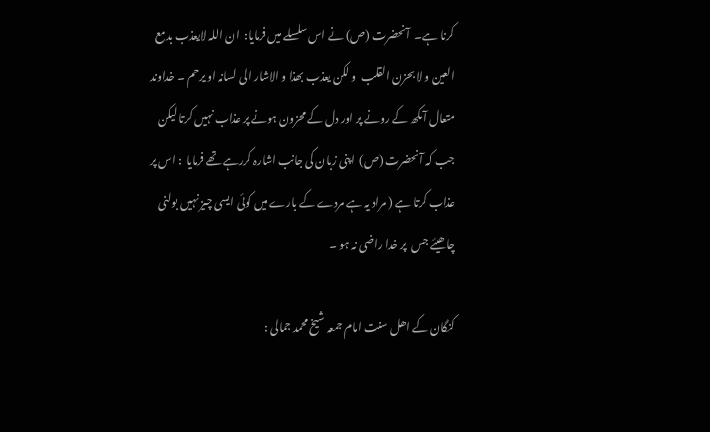کرنا ہے۔  آنحضرت (ص) نے اس سلسلے میں فرمایا:  ان اللہ لایعذب بدمع العین و لا بحزن القلب  و لکن یعذب بھذا و الاشار الی لسانہ او یرحم ۔ خداوند متعال آںکھ کے رونے پر اور دل کے محزون ہونے پر عذاب نہیں کرتا لیکن جب کہ آنحضرت (ص)  اپنی زبان کی جانب اشارہ کررہے تھے فرمایا  : اس پر عذاب کرتا ہے ( مراد یہ ہے مردے کے بارے میں کوئی ایسی چیز نہیں بولنی چاھیئے جس  پر خدا راضی نہ ہو ۔

کنگان کے اھل سنت امام جمعہ شیخ محمد جمالی :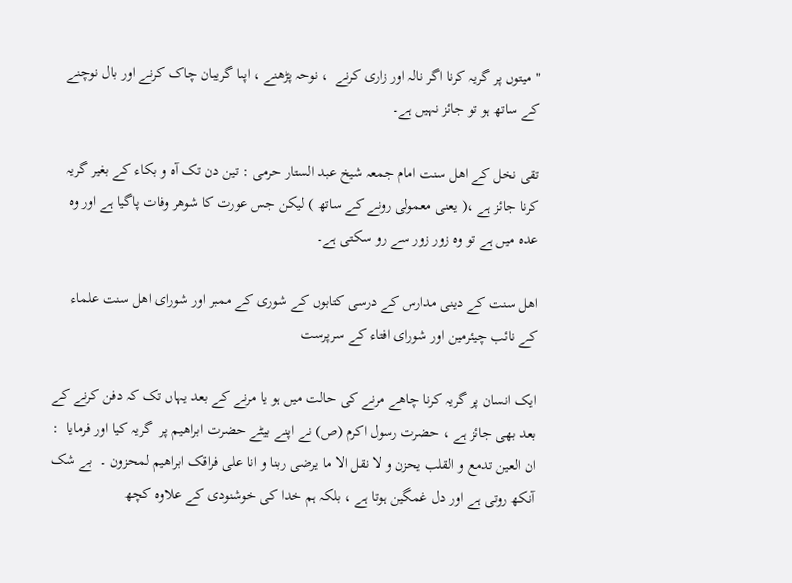" میتوں پر گریہ کرنا اگر نالہ اور زاری کرنے  ، نوحہ پڑھنے ، اپںا گریبان چاک کرنے اور بال نوچنے کے ساتھ ہو تو جائز نہیں ہے۔

تقی نخل کے اھل سنت امام جمعہ شیخ عبد الستار حرمی : تین دن تک آہ و بکاء کے بغیر گریہ  کرنا جائز ہے ،( یعنی معمولی رونے کے ساتھ ) لیکن جس عورت کا شوھر وفات پاگیا ہے اور وہ عدہ میں ہے تو وہ زور زور سے رو سکتی ہے۔

اھل سنت کے دینی مدارس کے درسی کتابوں کے شوری کے ممبر اور شورای اھل سنت علماء کے نائب چیئرمین اور شورای افتاء کے سرپرست

ایک انسان پر گریہ کرنا چاھے مرنے کی حالت میں ہو یا مرنے کے بعد یہاں تک کہ دفن کرنے کے بعد بھی جائز ہے ، حضرت رسول اکرم (ص) نے اپنے بیٹے حضرت ابراھیم پر  گریہ کیا اور فرمایا  : ان العین تدمع و القلب یحزن و لا نقل الا ما یرضی ربنا و انا علی فراقک ابراھیم لمحزون ۔  بے شک آنکھ روتی ہے اور دل غمگین ہوتا ہے ، بلکہ ہم خدا کی خوشنودی کے علاوہ کچھ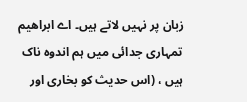زبان پر نہیں لاتے ہیں۔ اے ابراھیم تمہاری جدائی میں ہم اندوہ ناک ہیں ، (اس حدیث کو بخاری اور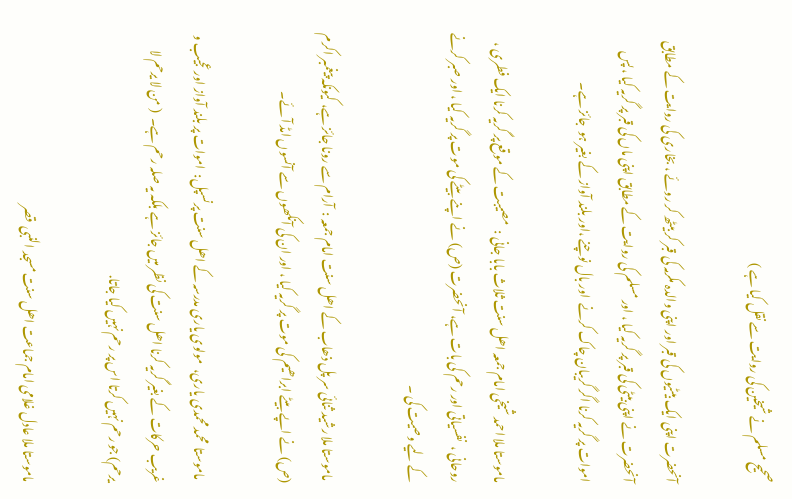صحیح مسلم نے شیخین کی روایت سے نقل کیا ہے )

آنحضرت اپنی ایک بیٹیوں کی قبر اور اپنی والدہ مکرمہ کی قبر کر بیٹھ کر روئے ، بخاری کی روایت کے مطابق آنحضرت نے اپنی بیٹی کی قبر پر گریہ کیا ، اور مسلم کی روایت کے مطابق اپنی ماں کی قبر پر گریہ کیا ، پس اموات پر گریہ کرنا اگر گریبان چاک کرنے  اور بال نوچنے ،اور بلند آواز کے بغیر ہو  جائز ہے۔

ماموستا ملا احمد شیخی امام جمعہ اھل سنت ثلاث بابا جانی :  مصیبت کے موقع پر گریہ کرنا ایک فطری ، روحانی ،  نفسیاتی اور رحم کی بات ہے، آنحضرت (ص) نے اپنے بیٹے کی موت پر گریہ کیا ، اور صبر کرنے کے لیے وصیت کی ۔

 ماموستا ملا رشید ثنائی سر پل ذھاب کے اھل سنت امام جمعہ :  آرام سے رونا جائز ہے، کیونکہ پیغمبر اکرم (ص) نے اپے بیٹے ابراھیم کی موت پر گریہ کیا ، اور ان کی آنکھوں سے آنسوں امڈ آئے۔

 ماموستا  محمد محمدی یاری،  مولوی یاری مدرسہ کے اھل سنت پرنسپل:  اموات پر بلند آواز اور عجیب و غریب حرکات کے بغیر گریہ کرنا اھل سنت کی نظر میں جائز ہے بلکہ یہ صلہ رحم ہے۔  ( من لا یرحم لا یرحم) جو رحم نہیں کرتا اس پر رحم نہیں کیا جاتا.

ماموستا ملا عادل غلامی امام جماعت اھل سنت مسجد النبی  قصر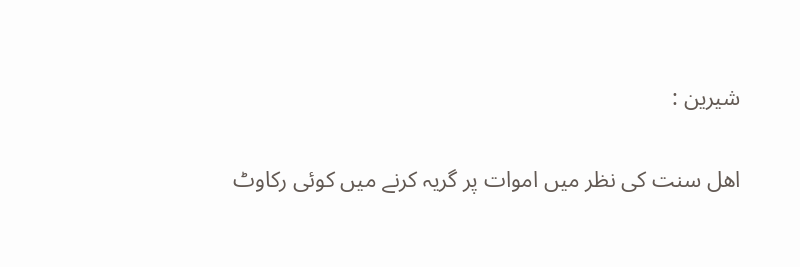شیرین :

اھل سنت کی نظر میں اموات پر گریہ کرنے میں کوئی رکاوٹ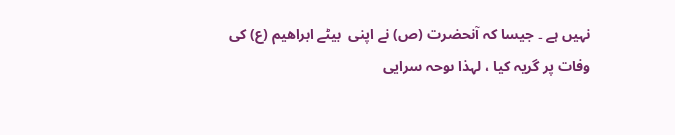نہیں ہے ۔ جیسا کہ آنحضرت (ص) نے اپنی  بیٹے ابراھیم (ع) کی وفات پر گریہ کیا ، لہذا ںوحہ سرایی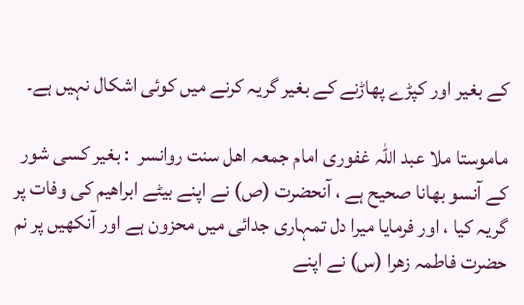کے بغیر اور کپڑے پھاڑنے کے بغیر گریہ کرنے میں کوئی اشکال نہیں ہے۔

ماموستا ملا عبد اللہ غفوری امام جمعہ اھل سنت روانسر  : بغیر کسی شور کے آنسو بھانا صحیح ہے ، آنحضرت (ص) نے اپنے بیٹے ابراھیم کی وفات پر  گریہ کیا ، اور فرمایا میرا دل تمہاری جدائی میں محزون ہے اور آنکھیں پر نم حضرت فاطمہ زھرا (س) نے اپنے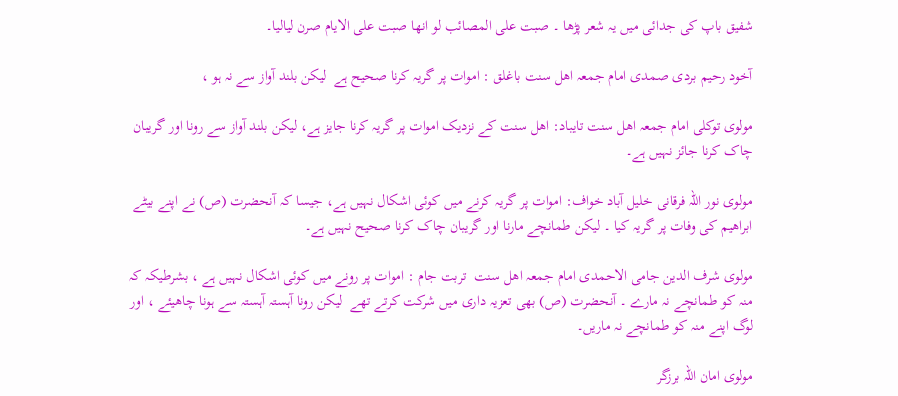شفیق باپ کی جدائی میں یہ شعر پڑھا ۔ صبت علی المصائب لو انھا صبت علی الایام صرن لیالیا۔

آخود رحیم بردی صمدی امام جمعہ اھل سنت باغلق : اموات پر گریہ کرنا صحیح ہے  لیکن بلند آواز سے نہ ہو ،

مولوی توکلی امام جمعہ اھل سنت تایباد: اھل سنت کے نزدیک اموات پر گریہ کرنا جایز ہے، لیکن بلند آواز سے رونا اور گریبان چاک کرنا جائز نہیں ہے۔

مولوی نور اللہ فرقانی خلیل آباد خواف: اموات پر گریہ کرنے میں کوئی اشکال نہیں ہے، جیسا کہ آنحضرت (ص) نے اپنے بیٹے ابراھیم کی وفات پر گریہ کیا ۔ لیکن طمانچے مارنا اور گریبان چاک کرنا صحیح نہیں ہے۔

مولوی شرف الدین جامی الاحمدی امام جمعہ اھل سنت  تربت جام : اموات پر رونے میں کوئی اشکال نہیں ہے ، بشرطیکہ کہ منہ کو طمانچے نہ مارے ۔ آنحضرت (ص) بھی تعزیہ داری میں شرکت کرتے تھے  لیکن رونا آہستہ آہستہ سے ہونا چاھیئے ، اور لوگ اپنے منہ کو طمانچے نہ ماریں۔

مولوی امان اللہ برزگر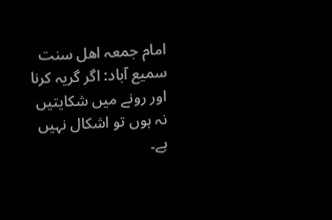امام جمعہ اھل سنت سمیع آباد: اگر گریہ کرنا اور رونے میں شکایتیں نہ ہوں تو اشکال نہیں ہے۔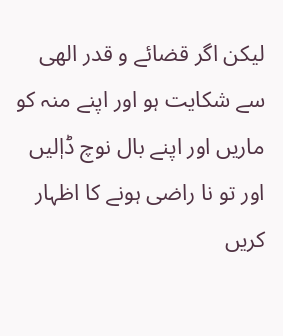لیکن اگر قضائے و قدر الھی سے شکایت ہو اور اپنے منہ کو ماریں اور اپنے بال نوچ ڈاٖلیں اور تو نا راضی ہونے کا اظہار کریں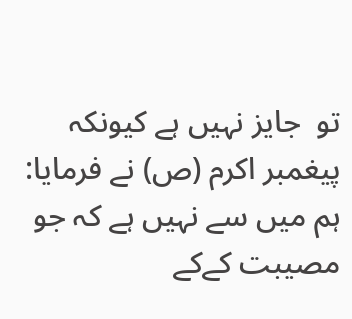تو  جایز نہیں ہے کیونکہ پیغمبر اکرم (ص) نے فرمایا: ہم میں سے نہیں ہے کہ جو مصیبت کےکے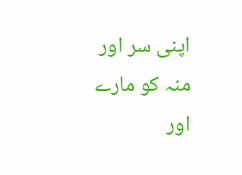اپنی سر اور منہ کو مارے اور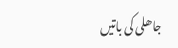جاھلی کی باتیں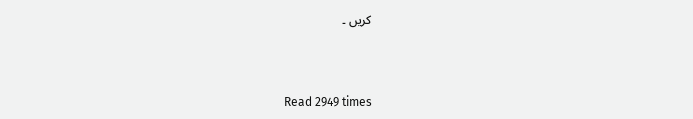کریں ۔



Read 2949 times